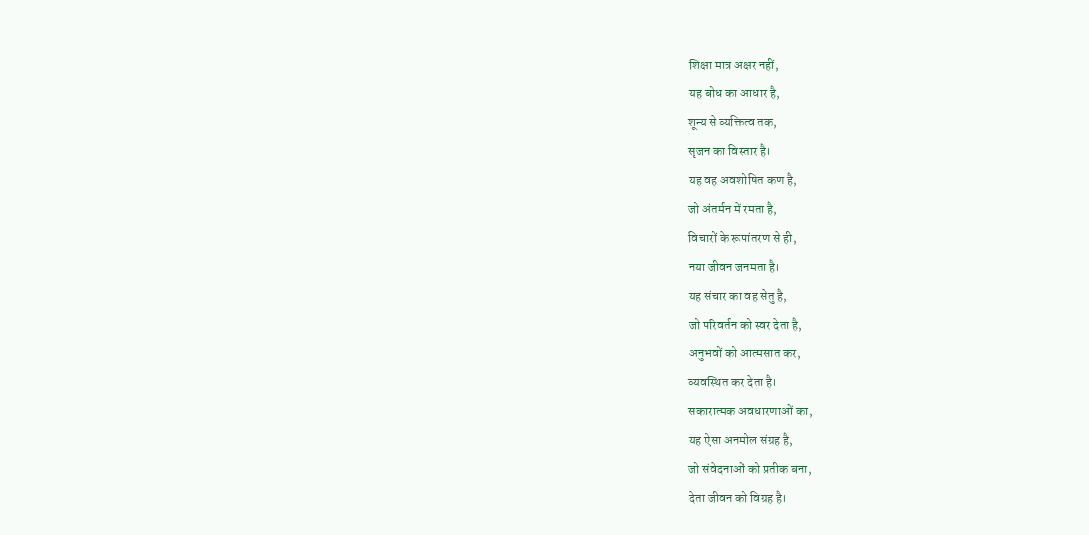शिक्षा मात्र अक्षर नहीं,
यह बोध का आधार है,
शून्य से व्यक्तित्व तक,
सृजन का विस्तार है।
यह वह अवशोषित कण है,
जो अंतर्मन में रमता है,
विचारों के रूपांतरण से ही,
नया जीवन जनमता है।
यह संचार का वह सेतु है,
जो परिवर्तन को स्वर देता है,
अनुभवों को आत्मसात कर,
व्यवस्थित कर देता है।
सकारात्मक अवधारणाओं का,
यह ऐसा अनमोल संग्रह है,
जो संवेदनाओं को प्रतीक बना,
देता जीवन को विग्रह है।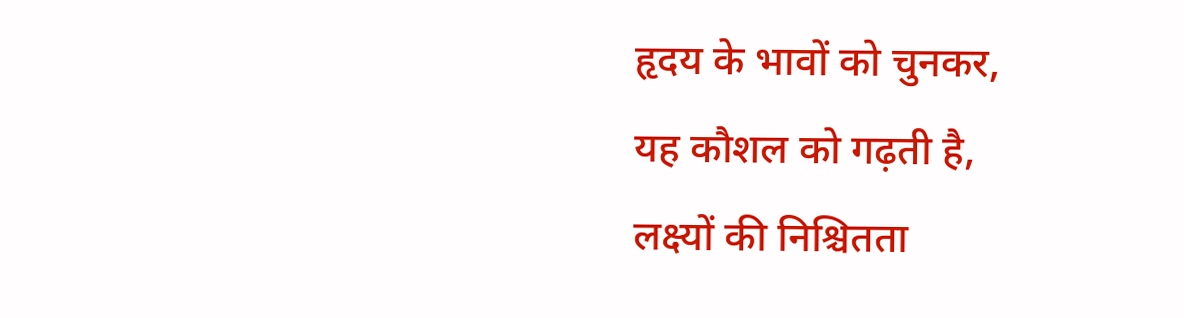हृदय के भावों को चुनकर,
यह कौशल को गढ़ती है,
लक्ष्यों की निश्चितता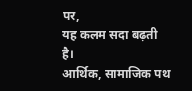पर,
यह कलम सदा बढ़ती है।
आर्थिक, सामाजिक पथ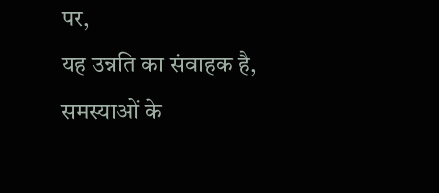पर,
यह उन्नति का संवाहक है,
समस्याओं के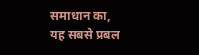समाधान का,
यह सबसे प्रबल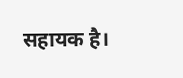सहायक है।